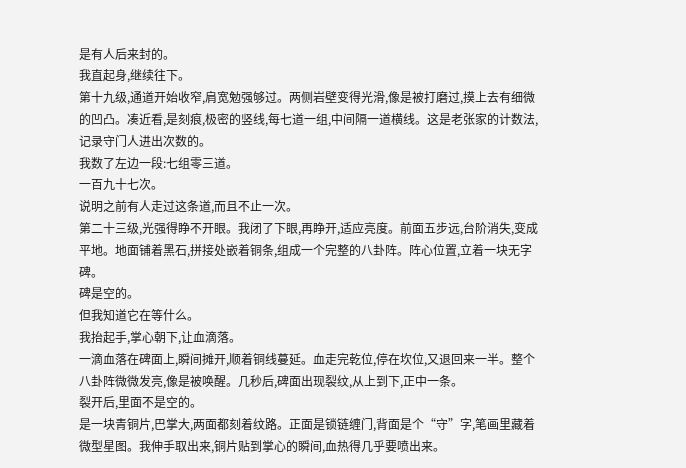是有人后来封的。
我直起身,继续往下。
第十九级,通道开始收窄,肩宽勉强够过。两侧岩壁变得光滑,像是被打磨过,摸上去有细微的凹凸。凑近看,是刻痕,极密的竖线,每七道一组,中间隔一道横线。这是老张家的计数法,记录守门人进出次数的。
我数了左边一段:七组零三道。
一百九十七次。
说明之前有人走过这条道,而且不止一次。
第二十三级,光强得睁不开眼。我闭了下眼,再睁开,适应亮度。前面五步远,台阶消失,变成平地。地面铺着黑石,拼接处嵌着铜条,组成一个完整的八卦阵。阵心位置,立着一块无字碑。
碑是空的。
但我知道它在等什么。
我抬起手,掌心朝下,让血滴落。
一滴血落在碑面上,瞬间摊开,顺着铜线蔓延。血走完乾位,停在坎位,又退回来一半。整个八卦阵微微发亮,像是被唤醒。几秒后,碑面出现裂纹,从上到下,正中一条。
裂开后,里面不是空的。
是一块青铜片,巴掌大,两面都刻着纹路。正面是锁链缠门,背面是个“守”字,笔画里藏着微型星图。我伸手取出来,铜片贴到掌心的瞬间,血热得几乎要喷出来。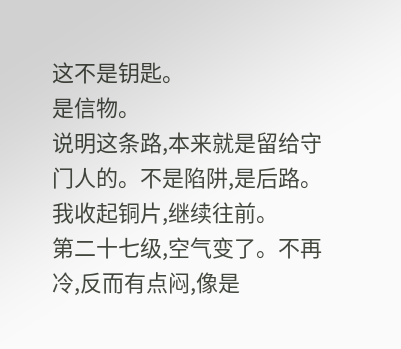这不是钥匙。
是信物。
说明这条路,本来就是留给守门人的。不是陷阱,是后路。
我收起铜片,继续往前。
第二十七级,空气变了。不再冷,反而有点闷,像是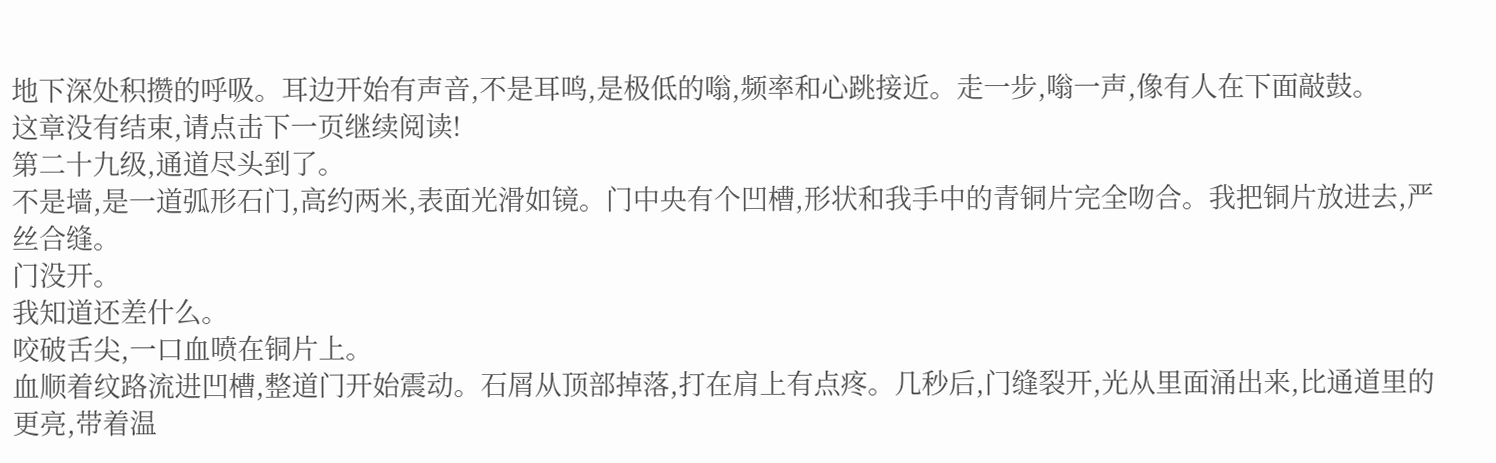地下深处积攒的呼吸。耳边开始有声音,不是耳鸣,是极低的嗡,频率和心跳接近。走一步,嗡一声,像有人在下面敲鼓。
这章没有结束,请点击下一页继续阅读!
第二十九级,通道尽头到了。
不是墙,是一道弧形石门,高约两米,表面光滑如镜。门中央有个凹槽,形状和我手中的青铜片完全吻合。我把铜片放进去,严丝合缝。
门没开。
我知道还差什么。
咬破舌尖,一口血喷在铜片上。
血顺着纹路流进凹槽,整道门开始震动。石屑从顶部掉落,打在肩上有点疼。几秒后,门缝裂开,光从里面涌出来,比通道里的更亮,带着温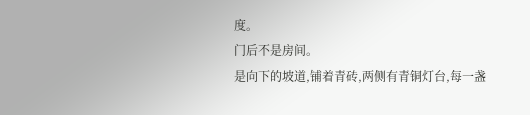度。
门后不是房间。
是向下的坡道,铺着青砖,两侧有青铜灯台,每一盏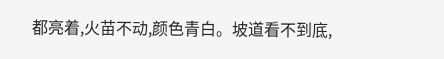都亮着,火苗不动,颜色青白。坡道看不到底,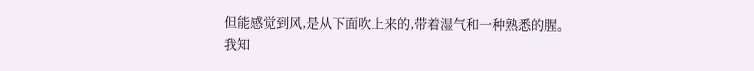但能感觉到风,是从下面吹上来的,带着湿气和一种熟悉的腥。
我知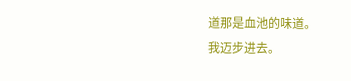道那是血池的味道。
我迈步进去。